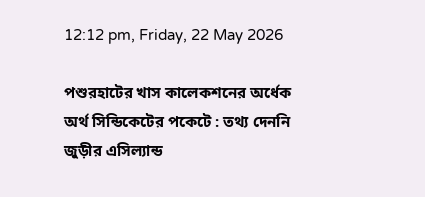12:12 pm, Friday, 22 May 2026

পশুরহাটের খাস কালেকশনের অর্ধেক অর্থ সিন্ডিকেটের পকেটে : তথ্য দেননি জুড়ীর এসিল্যান্ড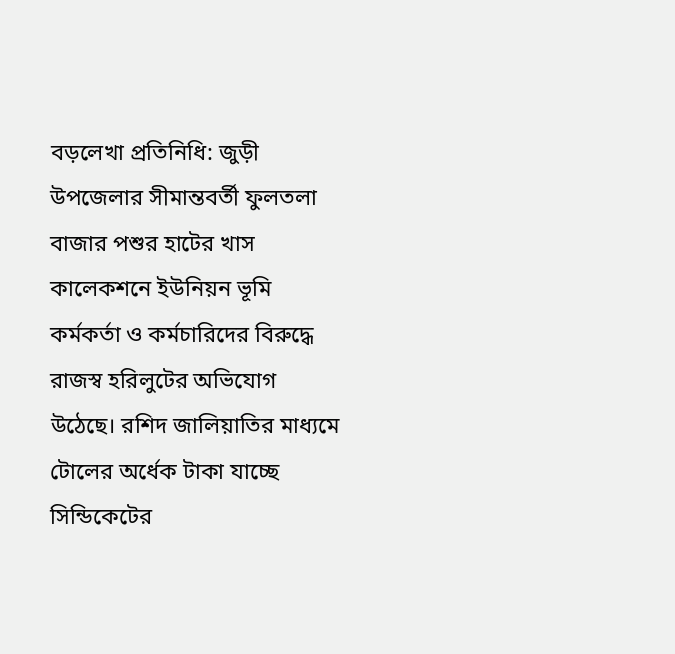বড়লেখা প্রতিনিধি: জুড়ী উপজেলার সীমান্তবর্তী ফুলতলা বাজার পশুর হাটের খাস কালেকশনে ইউনিয়ন ভূমি কর্মকর্তা ও কর্মচারিদের বিরুদ্ধে রাজস্ব হরিলুটের অভিযোগ উঠেছে। রশিদ জালিয়াতির মাধ্যমে টোলের অর্ধেক টাকা যাচ্ছে সিন্ডিকেটের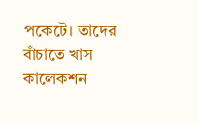পকেটে। তাদের বাঁচাতে খাস কালেকশন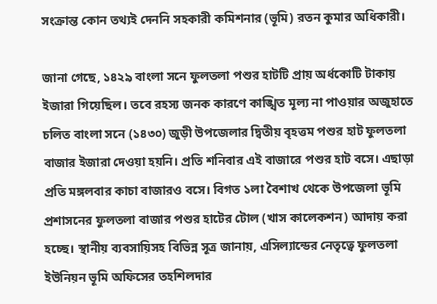সংক্রান্ত কোন তথ্যই দেননি সহকারী কমিশনার (ভূমি) রতন কুমার অধিকারী।

জানা গেছে, ১৪২৯ বাংলা সনে ফুলতলা পশুর হাটটি প্রায় অর্ধকোটি টাকায় ইজারা গিয়েছিল। তবে রহস্য জনক কারণে কাঙ্খিত মূল্য না পাওয়ার অজুহাতে চলিত বাংলা সনে (১৪৩০) জুড়ী উপজেলার দ্বিতীয় বৃহত্তম পশুর হাট ফুলতলা বাজার ইজারা দেওয়া হয়নি। প্রতি শনিবার এই বাজারে পশুর হাট বসে। এছাড়া প্রতি মঙ্গলবার কাচা বাজারও বসে। বিগত ১লা বৈশাখ থেকে উপজেলা ভূমি প্রশাসনের ফুলতলা বাজার পশুর হাটের টোল (খাস কালেকশন) আদায় করা হচ্ছে। স্থানীয় ব্যবসায়িসহ বিভিন্ন সূত্র জানায়, এসিল্যান্ডের নেতৃত্বে ফুলতলা ইউনিয়ন ভূমি অফিসের তহশিলদার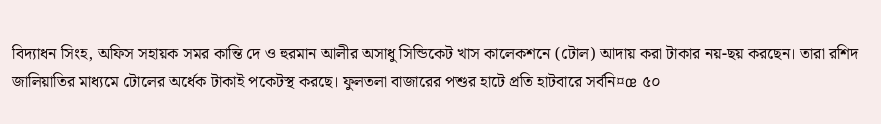বিদ্যাধন সিংহ, অফিস সহায়ক সমর কান্তি দে ও হুরমান আলীর অসাধু সিন্ডিকেট খাস কালেকশনে (টোল) আদায় করা টাকার নয়-ছয় করছেন। তারা রশিদ জালিয়াতির মাধ্যমে টোলের অর্ধেক টাকাই পকেটস্থ করছে। ফুলতলা বাজারের পশুর হাটে প্রতি হাটবারে সর্বনি¤œ ৫০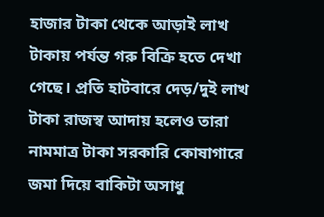হাজার টাকা থেকে আড়াই লাখ টাকায় পর্যন্ত গরু বিক্রি হতে দেখা গেছে। প্রতি হাটবারে দেড়/দুই লাখ টাকা রাজস্ব আদায় হলেও তারা নামমাত্র টাকা সরকারি কোষাগারে জমা দিয়ে বাকিটা অসাধু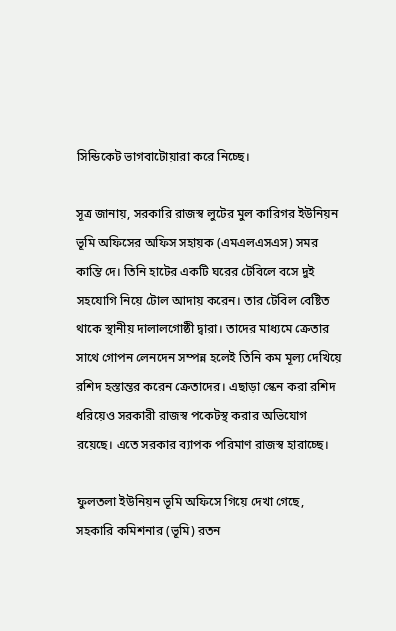সিন্ডিকেট ভাগবাটোয়ারা করে নিচ্ছে।

সূত্র জানায়, সরকারি রাজস্ব লুটের মুল কারিগর ইউনিয়ন ভূমি অফিসের অফিস সহায়ক (এমএলএসএস) সমর কান্তি দে। তিনি হাটের একটি ঘরের টেবিলে বসে দুই সহযোগি নিয়ে টোল আদায় করেন। তার টেবিল বেষ্টিত থাকে স্থানীয় দালালগোষ্ঠী দ্বারা। তাদের মাধ্যমে ক্রেতার সাথে গোপন লেনদেন সম্পন্ন হলেই তিনি কম মূল্য দেখিয়ে রশিদ হস্তান্তর করেন ক্রেতাদের। এছাড়া স্কেন করা রশিদ ধরিয়েও সরকারী রাজস্ব পকেটস্থ করার অভিযোগ রয়েছে। এতে সরকার ব্যাপক পরিমাণ রাজস্ব হারাচ্ছে।

ফুলতলা ইউনিয়ন ভূমি অফিসে গিয়ে দেখা গেছে, সহকারি কমিশনার (ভূমি) রতন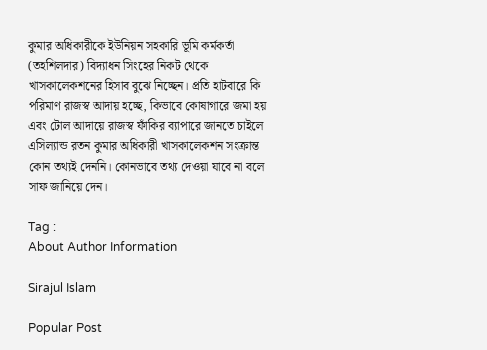কুমার অধিকারীকে ইউনিয়ন সহকারি ভূমি কর্মকর্তা (তহশিলদার) বিদ্যাধন সিংহের নিকট থেকে খাসকালেকশনের হিসাব বুঝে নিচ্ছেন। প্রতি হাটবারে কি পরিমাণ রাজস্ব আদায় হচ্ছে, কিভাবে কোষাগারে জমা হয় এবং টোল আদায়ে রাজস্ব ফাঁকির ব্যাপারে জানতে চাইলে এসিল্যান্ড রতন কুমার অধিকারী খাসকালেকশন সংক্রান্ত কোন তথ্যই দেননি। কোনভাবে তথ্য দেওয়া যাবে না বলে সাফ জানিয়ে দেন।

Tag :
About Author Information

Sirajul Islam

Popular Post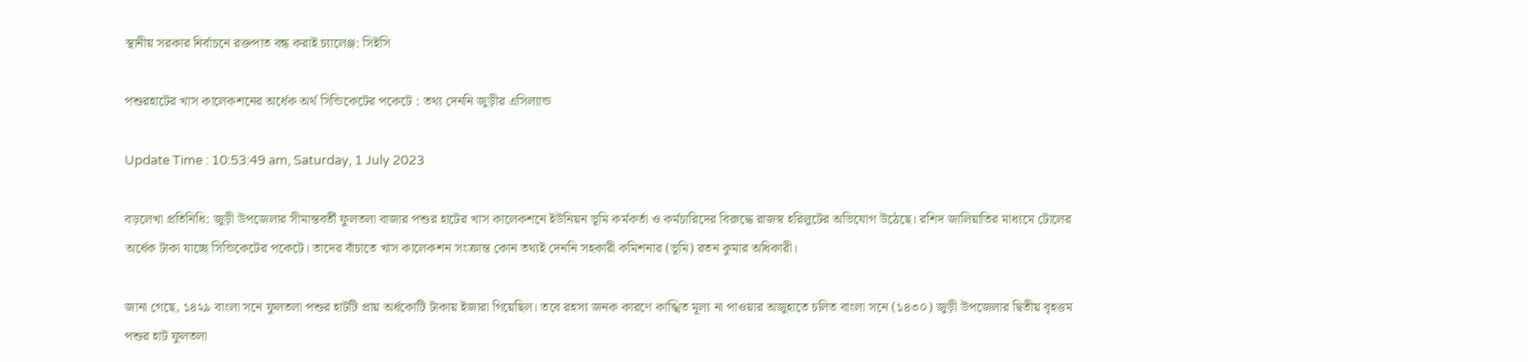স্থানীয় সরকার নির্বাচনে রক্তপাত বন্ধ করাই চ্যালেঞ্জ: সিইসি

পশুরহাটের খাস কালেকশনের অর্ধেক অর্থ সিন্ডিকেটের পকেটে : তথ্য দেননি জুড়ীর এসিল্যান্ড

Update Time : 10:53:49 am, Saturday, 1 July 2023

বড়লেখা প্রতিনিধি: জুড়ী উপজেলার সীমান্তবর্তী ফুলতলা বাজার পশুর হাটের খাস কালেকশনে ইউনিয়ন ভূমি কর্মকর্তা ও কর্মচারিদের বিরুদ্ধে রাজস্ব হরিলুটের অভিযোগ উঠেছে। রশিদ জালিয়াতির মাধ্যমে টোলের অর্ধেক টাকা যাচ্ছে সিন্ডিকেটের পকেটে। তাদের বাঁচাতে খাস কালেকশন সংক্রান্ত কোন তথ্যই দেননি সহকারী কমিশনার (ভূমি) রতন কুমার অধিকারী।

জানা গেছে, ১৪২৯ বাংলা সনে ফুলতলা পশুর হাটটি প্রায় অর্ধকোটি টাকায় ইজারা গিয়েছিল। তবে রহস্য জনক কারণে কাঙ্খিত মূল্য না পাওয়ার অজুহাতে চলিত বাংলা সনে (১৪৩০) জুড়ী উপজেলার দ্বিতীয় বৃহত্তম পশুর হাট ফুলতলা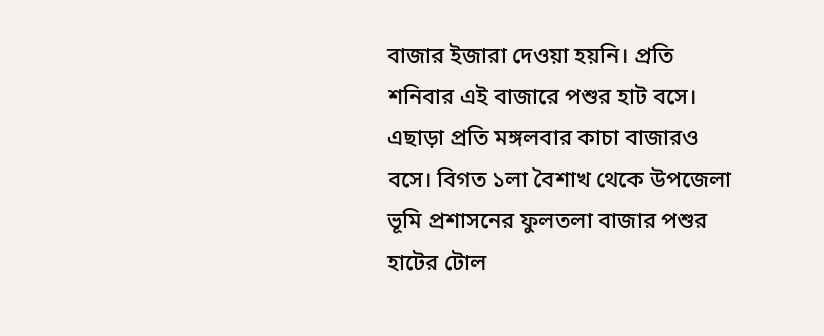বাজার ইজারা দেওয়া হয়নি। প্রতি শনিবার এই বাজারে পশুর হাট বসে। এছাড়া প্রতি মঙ্গলবার কাচা বাজারও বসে। বিগত ১লা বৈশাখ থেকে উপজেলা ভূমি প্রশাসনের ফুলতলা বাজার পশুর হাটের টোল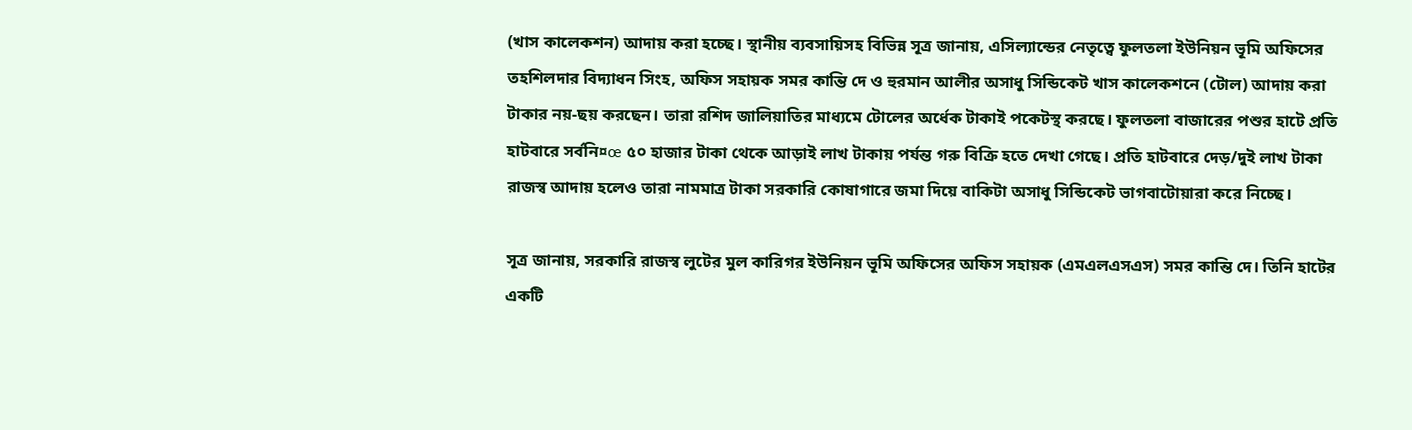(খাস কালেকশন) আদায় করা হচ্ছে। স্থানীয় ব্যবসায়িসহ বিভিন্ন সূত্র জানায়, এসিল্যান্ডের নেতৃত্বে ফুলতলা ইউনিয়ন ভূমি অফিসের তহশিলদার বিদ্যাধন সিংহ, অফিস সহায়ক সমর কান্তি দে ও হুরমান আলীর অসাধু সিন্ডিকেট খাস কালেকশনে (টোল) আদায় করা টাকার নয়-ছয় করছেন। তারা রশিদ জালিয়াতির মাধ্যমে টোলের অর্ধেক টাকাই পকেটস্থ করছে। ফুলতলা বাজারের পশুর হাটে প্রতি হাটবারে সর্বনি¤œ ৫০ হাজার টাকা থেকে আড়াই লাখ টাকায় পর্যন্ত গরু বিক্রি হতে দেখা গেছে। প্রতি হাটবারে দেড়/দুই লাখ টাকা রাজস্ব আদায় হলেও তারা নামমাত্র টাকা সরকারি কোষাগারে জমা দিয়ে বাকিটা অসাধু সিন্ডিকেট ভাগবাটোয়ারা করে নিচ্ছে।

সূত্র জানায়, সরকারি রাজস্ব লুটের মুল কারিগর ইউনিয়ন ভূমি অফিসের অফিস সহায়ক (এমএলএসএস) সমর কান্তি দে। তিনি হাটের একটি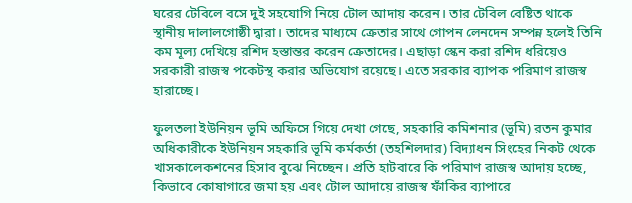ঘরের টেবিলে বসে দুই সহযোগি নিয়ে টোল আদায় করেন। তার টেবিল বেষ্টিত থাকে স্থানীয় দালালগোষ্ঠী দ্বারা। তাদের মাধ্যমে ক্রেতার সাথে গোপন লেনদেন সম্পন্ন হলেই তিনি কম মূল্য দেখিয়ে রশিদ হস্তান্তর করেন ক্রেতাদের। এছাড়া স্কেন করা রশিদ ধরিয়েও সরকারী রাজস্ব পকেটস্থ করার অভিযোগ রয়েছে। এতে সরকার ব্যাপক পরিমাণ রাজস্ব হারাচ্ছে।

ফুলতলা ইউনিয়ন ভূমি অফিসে গিয়ে দেখা গেছে, সহকারি কমিশনার (ভূমি) রতন কুমার অধিকারীকে ইউনিয়ন সহকারি ভূমি কর্মকর্তা (তহশিলদার) বিদ্যাধন সিংহের নিকট থেকে খাসকালেকশনের হিসাব বুঝে নিচ্ছেন। প্রতি হাটবারে কি পরিমাণ রাজস্ব আদায় হচ্ছে, কিভাবে কোষাগারে জমা হয় এবং টোল আদায়ে রাজস্ব ফাঁকির ব্যাপারে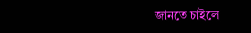জানতে চাইলে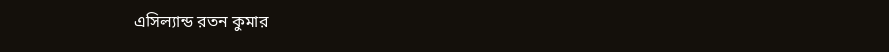এসিল্যান্ড রতন কুমার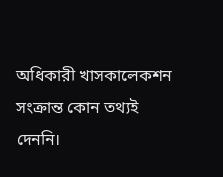অধিকারী খাসকালেকশন সংক্রান্ত কোন তথ্যই দেননি।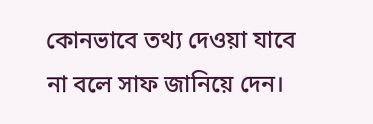কোনভাবে তথ্য দেওয়া যাবে না বলে সাফ জানিয়ে দেন।